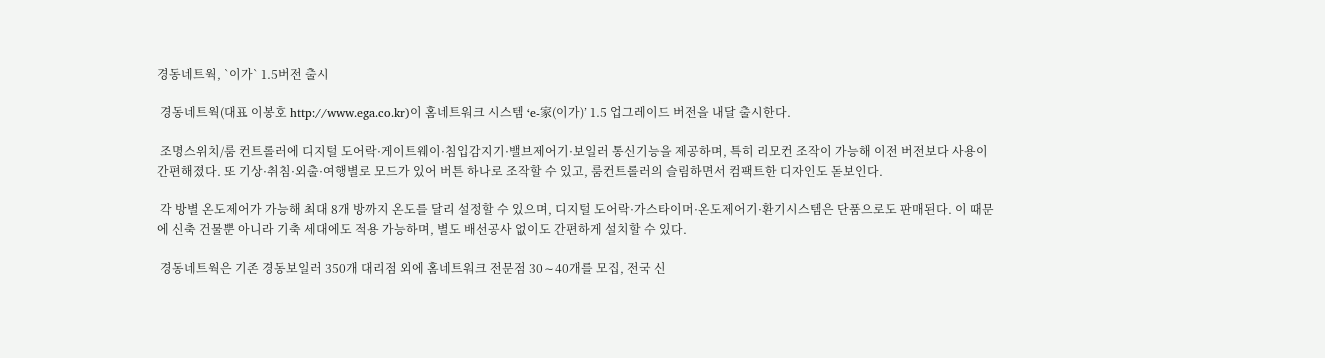경동네트웍, `이가` 1.5버전 출시

 경동네트웍(대표 이봉호 http://www.ega.co.kr)이 홈네트워크 시스템 ‘e-家(이가)’ 1.5 업그레이드 버전을 내달 출시한다.

 조명스위치/룸 컨트롤러에 디지털 도어락·게이트웨이·침입감지기·밸브제어기·보일러 통신기능을 제공하며, 특히 리모컨 조작이 가능해 이전 버전보다 사용이 간편해졌다. 또 기상·취침·외출·여행별로 모드가 있어 버튼 하나로 조작할 수 있고, 룸컨트롤러의 슬림하면서 컴팩트한 디자인도 돋보인다.

 각 방별 온도제어가 가능해 최대 8개 방까지 온도를 달리 설정할 수 있으며, 디지털 도어락·가스타이머·온도제어기·환기시스템은 단품으로도 판매된다. 이 때문에 신축 건물뿐 아니라 기축 세대에도 적용 가능하며, 별도 배선공사 없이도 간편하게 설치할 수 있다.

 경동네트웍은 기존 경동보일러 350개 대리점 외에 홈네트워크 전문점 30∼40개를 모집, 전국 신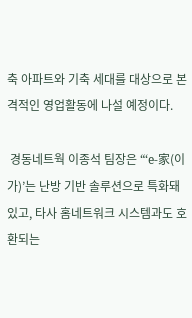축 아파트와 기축 세대를 대상으로 본격적인 영업활동에 나설 예정이다.

 경동네트웍 이종석 팀장은 “‘e-家(이가)’는 난방 기반 솔루션으로 특화돼 있고, 타사 홈네트워크 시스템과도 호환되는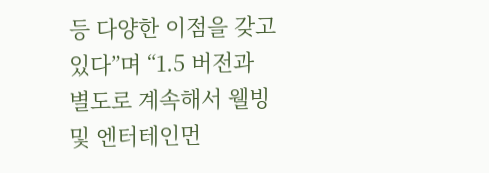등 다양한 이점을 갖고 있다”며 “1.5 버전과 별도로 계속해서 웰빙 및 엔터테인먼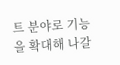트 분야로 기능을 확대해 나갈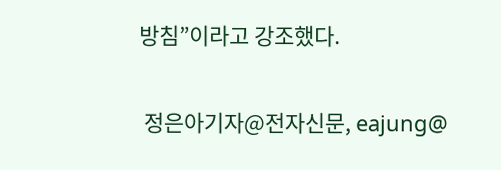방침”이라고 강조했다.

 정은아기자@전자신문, eajung@